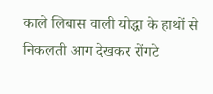काले लिबास वाली योद्धा के हाथों से निकलती आग देखकर रोंगटे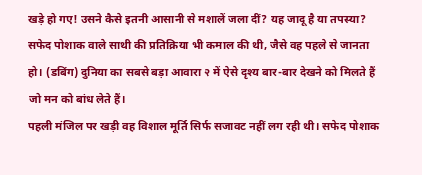खड़े हो गए! उसने कैसे इतनी आसानी से मशालें जला दीं? यह जादू है या तपस्या? सफेद पोशाक वाले साथी की प्रतिक्रिया भी कमाल की थी, जैसे वह पहले से जानता हो। (डबिंग) दुनिया का सबसे बड़ा आवारा २ में ऐसे दृश्य बार-बार देखने को मिलते हैं जो मन को बांध लेते हैं।
पहली मंजिल पर खड़ी वह विशाल मूर्ति सिर्फ सजावट नहीं लग रही थी। सफेद पोशाक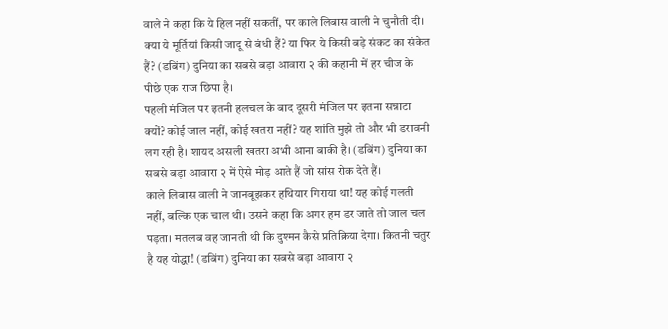वाले ने कहा कि ये हिल नहीं सकतीं, पर काले लिबास वाली ने चुनौती दी। क्या ये मूर्तियां किसी जादू से बंधी हैं? या फिर ये किसी बड़े संकट का संकेत हैं? (डबिंग) दुनिया का सबसे बड़ा आवारा २ की कहानी में हर चीज के पीछे एक राज छिपा है।
पहली मंजिल पर इतनी हलचल के बाद दूसरी मंजिल पर इतना सन्नाटा क्यों? कोई जाल नहीं, कोई खतरा नहीं? यह शांति मुझे तो और भी डरावनी लग रही है। शायद असली खतरा अभी आना बाकी है। (डबिंग) दुनिया का सबसे बड़ा आवारा २ में ऐसे मोड़ आते हैं जो सांस रोक देते हैं।
काले लिबास वाली ने जानबूझकर हथियार गिराया था! यह कोई गलती नहीं, बल्कि एक चाल थी। उसने कहा कि अगर हम डर जाते तो जाल चल पड़ता। मतलब वह जानती थी कि दुश्मन कैसे प्रतिक्रिया देगा। कितनी चतुर है यह योद्धा! (डबिंग) दुनिया का सबसे बड़ा आवारा २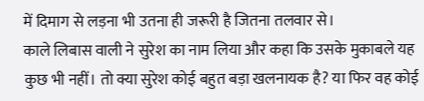में दिमाग से लड़ना भी उतना ही जरूरी है जितना तलवार से।
काले लिबास वाली ने सुरेश का नाम लिया और कहा कि उसके मुकाबले यह कुछ भी नहीं। तो क्या सुरेश कोई बहुत बड़ा खलनायक है? या फिर वह कोई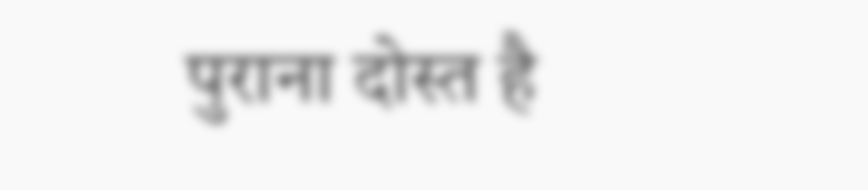पुराना दोस्त है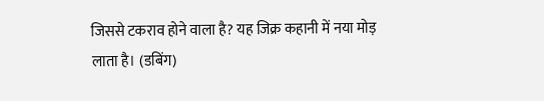जिससे टकराव होने वाला है? यह जिक्र कहानी में नया मोड़ लाता है। (डबिंग)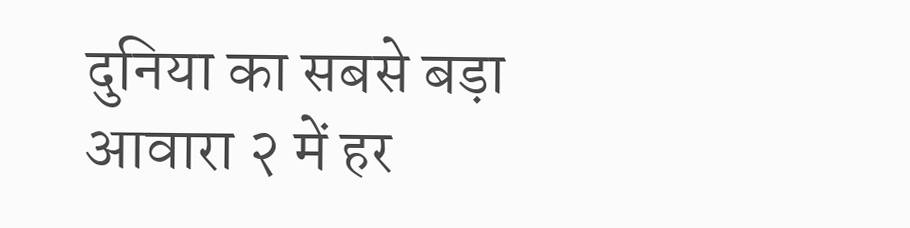दुनिया का सबसे बड़ा आवारा २ में हर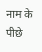नाम के पीछे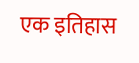एक इतिहास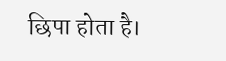छिपा होता है।